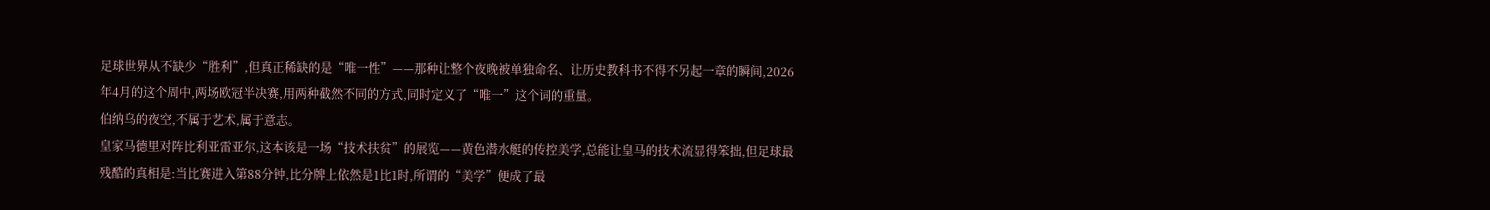足球世界从不缺少“胜利”,但真正稀缺的是“唯一性”——那种让整个夜晚被单独命名、让历史教科书不得不另起一章的瞬间,2026年4月的这个周中,两场欧冠半决赛,用两种截然不同的方式,同时定义了“唯一”这个词的重量。
伯纳乌的夜空,不属于艺术,属于意志。
皇家马德里对阵比利亚雷亚尔,这本该是一场“技术扶贫”的展览——黄色潜水艇的传控美学,总能让皇马的技术流显得笨拙,但足球最残酷的真相是:当比赛进入第88分钟,比分牌上依然是1比1时,所谓的“美学”便成了最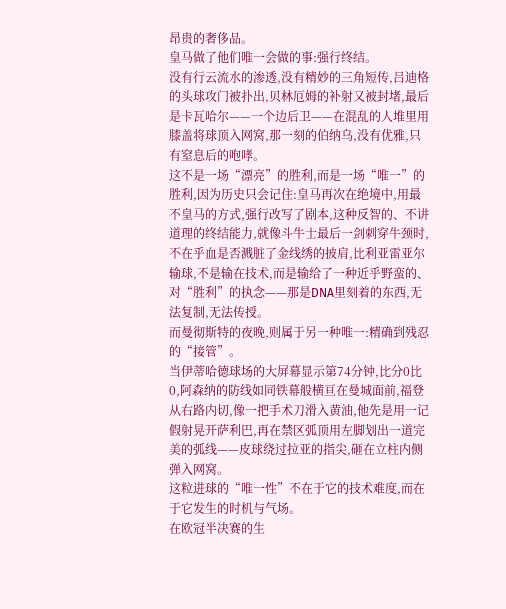昂贵的奢侈品。
皇马做了他们唯一会做的事:强行终结。
没有行云流水的渗透,没有精妙的三角短传,吕迪格的头球攻门被扑出,贝林厄姆的补射又被封堵,最后是卡瓦哈尔——一个边后卫——在混乱的人堆里用膝盖将球顶入网窝,那一刻的伯纳乌,没有优雅,只有窒息后的咆哮。
这不是一场“漂亮”的胜利,而是一场“唯一”的胜利,因为历史只会记住:皇马再次在绝境中,用最不皇马的方式,强行改写了剧本,这种反智的、不讲道理的终结能力,就像斗牛士最后一剑刺穿牛颈时,不在乎血是否溅脏了金线绣的披肩,比利亚雷亚尔输球,不是输在技术,而是输给了一种近乎野蛮的、对“胜利”的执念——那是DNA里刻着的东西,无法复制,无法传授。
而曼彻斯特的夜晚,则属于另一种唯一:精确到残忍的“接管”。
当伊蒂哈德球场的大屏幕显示第74分钟,比分0比0,阿森纳的防线如同铁幕般横亘在曼城面前,福登从右路内切,像一把手术刀滑入黄油,他先是用一记假射晃开萨利巴,再在禁区弧顶用左脚划出一道完美的弧线——皮球绕过拉亚的指尖,砸在立柱内侧弹入网窝。
这粒进球的“唯一性”不在于它的技术难度,而在于它发生的时机与气场。
在欧冠半决赛的生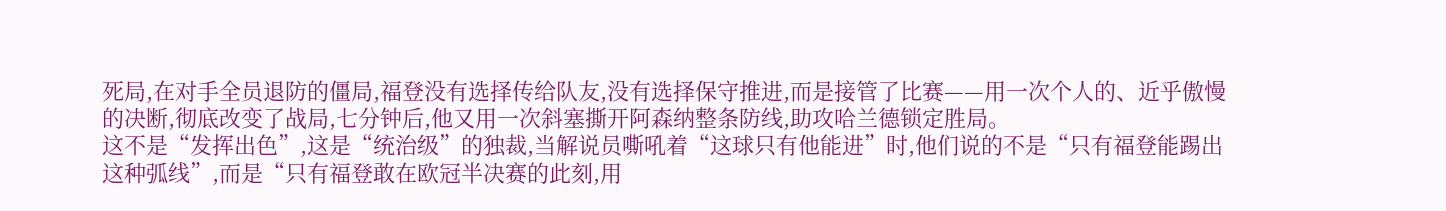死局,在对手全员退防的僵局,福登没有选择传给队友,没有选择保守推进,而是接管了比赛——用一次个人的、近乎傲慢的决断,彻底改变了战局,七分钟后,他又用一次斜塞撕开阿森纳整条防线,助攻哈兰德锁定胜局。
这不是“发挥出色”,这是“统治级”的独裁,当解说员嘶吼着“这球只有他能进”时,他们说的不是“只有福登能踢出这种弧线”,而是“只有福登敢在欧冠半决赛的此刻,用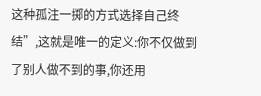这种孤注一掷的方式选择自己终结”,这就是唯一的定义:你不仅做到了别人做不到的事,你还用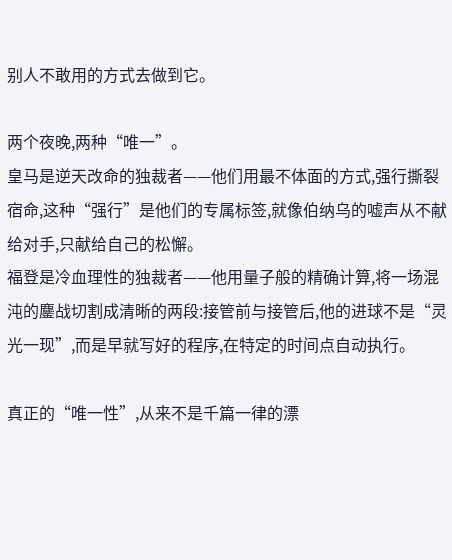别人不敢用的方式去做到它。

两个夜晚,两种“唯一”。
皇马是逆天改命的独裁者——他们用最不体面的方式,强行撕裂宿命,这种“强行”是他们的专属标签,就像伯纳乌的嘘声从不献给对手,只献给自己的松懈。
福登是冷血理性的独裁者——他用量子般的精确计算,将一场混沌的鏖战切割成清晰的两段:接管前与接管后,他的进球不是“灵光一现”,而是早就写好的程序,在特定的时间点自动执行。

真正的“唯一性”,从来不是千篇一律的漂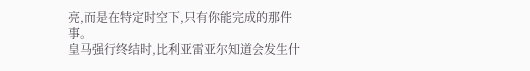亮,而是在特定时空下,只有你能完成的那件事。
皇马强行终结时,比利亚雷亚尔知道会发生什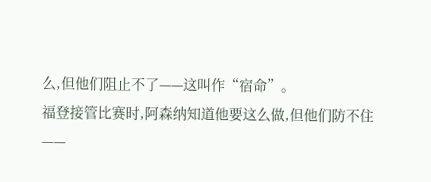么,但他们阻止不了——这叫作“宿命”。
福登接管比赛时,阿森纳知道他要这么做,但他们防不住——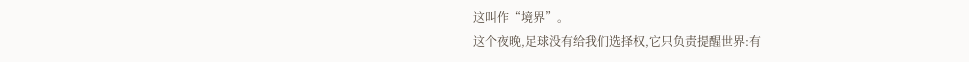这叫作“境界”。
这个夜晚,足球没有给我们选择权,它只负责提醒世界:有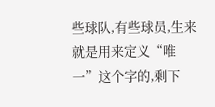些球队,有些球员,生来就是用来定义“唯一”这个字的,剩下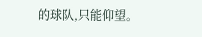的球队,只能仰望。